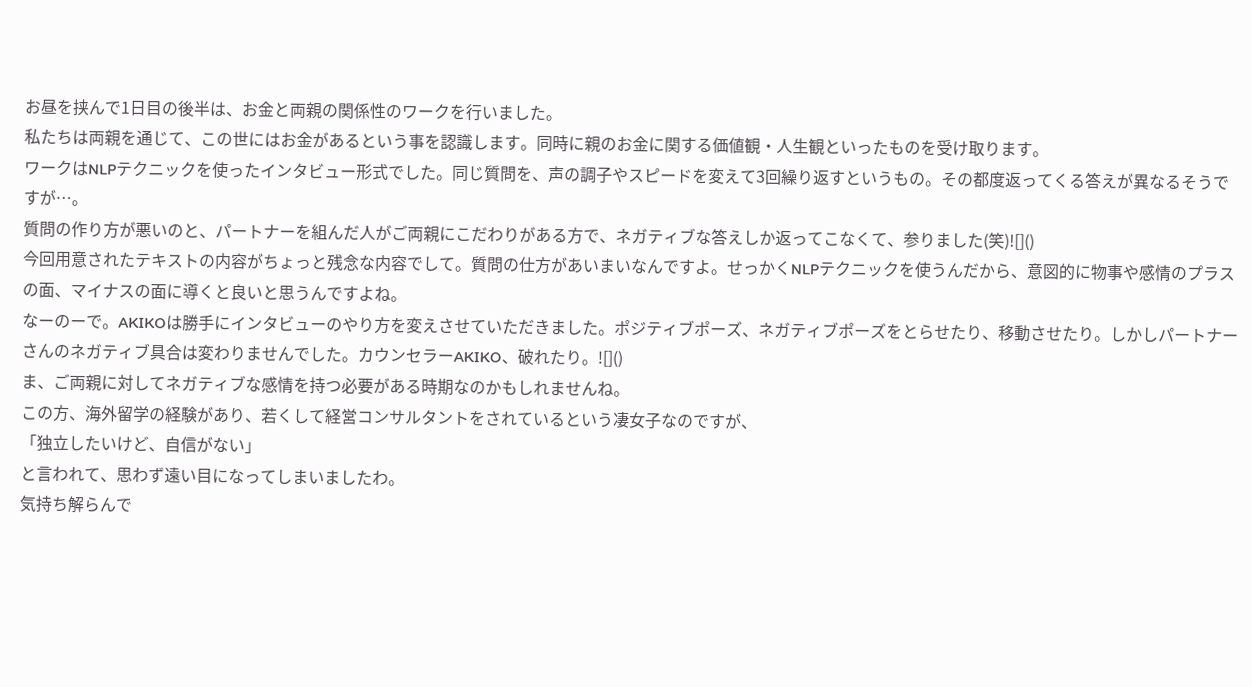お昼を挟んで1日目の後半は、お金と両親の関係性のワークを行いました。
私たちは両親を通じて、この世にはお金があるという事を認識します。同時に親のお金に関する価値観・人生観といったものを受け取ります。
ワークはNLPテクニックを使ったインタビュー形式でした。同じ質問を、声の調子やスピードを変えて3回繰り返すというもの。その都度返ってくる答えが異なるそうですが…。
質問の作り方が悪いのと、パートナーを組んだ人がご両親にこだわりがある方で、ネガティブな答えしか返ってこなくて、参りました(笑)![]()
今回用意されたテキストの内容がちょっと残念な内容でして。質問の仕方があいまいなんですよ。せっかくNLPテクニックを使うんだから、意図的に物事や感情のプラスの面、マイナスの面に導くと良いと思うんですよね。
なーのーで。AKIKOは勝手にインタビューのやり方を変えさせていただきました。ポジティブポーズ、ネガティブポーズをとらせたり、移動させたり。しかしパートナーさんのネガティブ具合は変わりませんでした。カウンセラーAKIKO、破れたり。![]()
ま、ご両親に対してネガティブな感情を持つ必要がある時期なのかもしれませんね。
この方、海外留学の経験があり、若くして経営コンサルタントをされているという凄女子なのですが、
「独立したいけど、自信がない」
と言われて、思わず遠い目になってしまいましたわ。
気持ち解らんで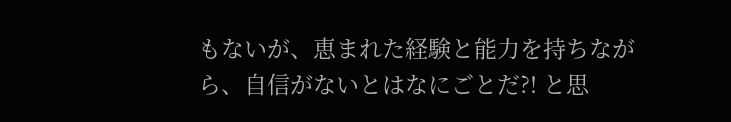もないが、恵まれた経験と能力を持ちながら、自信がないとはなにごとだ?! と思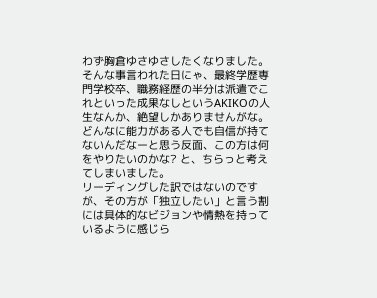わず胸倉ゆさゆさしたくなりました。
そんな事言われた日にゃ、最終学歴専門学校卒、職務経歴の半分は派遣でこれといった成果なしというAKIKOの人生なんか、絶望しかありませんがな。
どんなに能力がある人でも自信が持てないんだなーと思う反面、この方は何をやりたいのかな? と、ちらっと考えてしまいました。
リーディングした訳ではないのですが、その方が「独立したい」と言う割には具体的なビジョンや情熱を持っているように感じら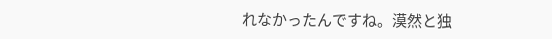れなかったんですね。漠然と独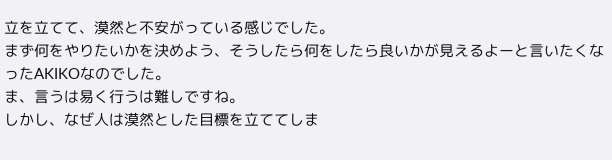立を立てて、漠然と不安がっている感じでした。
まず何をやりたいかを決めよう、そうしたら何をしたら良いかが見えるよーと言いたくなったAKIKOなのでした。
ま、言うは易く行うは難しですね。
しかし、なぜ人は漠然とした目標を立ててしま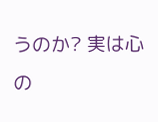うのか? 実は心の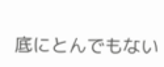底にとんでもない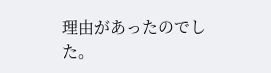理由があったのでした。